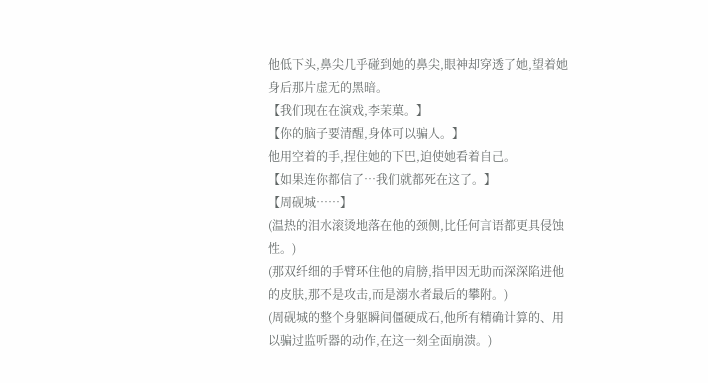他低下头,鼻尖几乎碰到她的鼻尖,眼神却穿透了她,望着她身后那片虚无的黑暗。
【我们现在在演戏,李茉菓。】
【你的脑子要清醒,身体可以骗人。】
他用空着的手,捏住她的下巴,迫使她看着自己。
【如果连你都信了…我们就都死在这了。】
【周砚城⋯⋯】
(温热的泪水滚烫地落在他的颈侧,比任何言语都更具侵蚀性。)
(那双纤细的手臂环住他的肩膀,指甲因无助而深深陷进他的皮肤,那不是攻击,而是溺水者最后的攀附。)
(周砚城的整个身躯瞬间僵硬成石,他所有精确计算的、用以骗过监听器的动作,在这一刻全面崩溃。)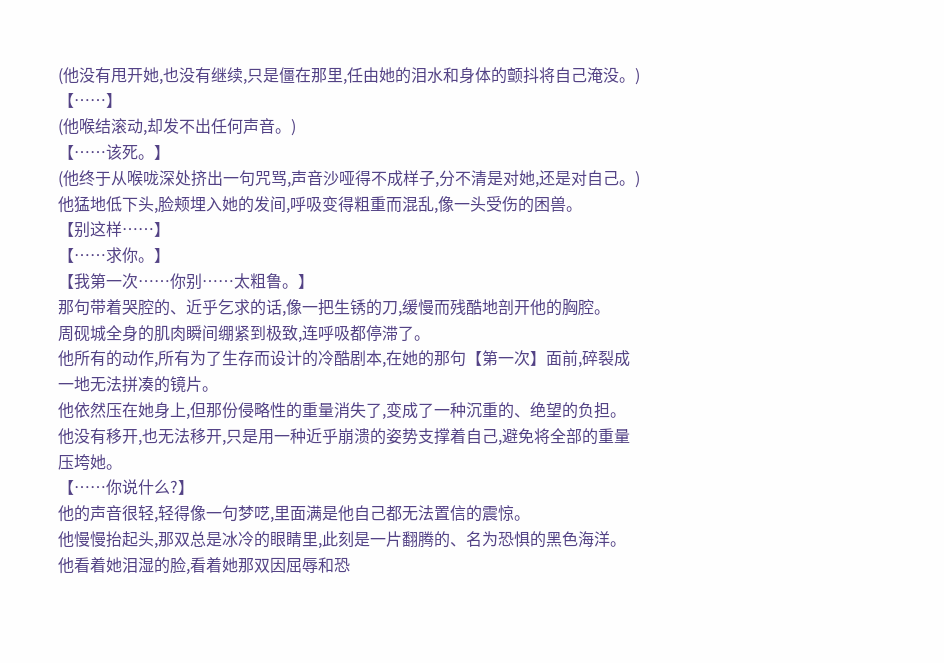(他没有甩开她,也没有继续,只是僵在那里,任由她的泪水和身体的颤抖将自己淹没。)
【……】
(他喉结滚动,却发不出任何声音。)
【……该死。】
(他终于从喉咙深处挤出一句咒骂,声音沙哑得不成样子,分不清是对她,还是对自己。)
他猛地低下头,脸颊埋入她的发间,呼吸变得粗重而混乱,像一头受伤的困兽。
【别这样……】
【……求你。】
【我第一次⋯⋯你别⋯⋯太粗鲁。】
那句带着哭腔的、近乎乞求的话,像一把生锈的刀,缓慢而残酷地剖开他的胸腔。
周砚城全身的肌肉瞬间绷紧到极致,连呼吸都停滞了。
他所有的动作,所有为了生存而设计的冷酷剧本,在她的那句【第一次】面前,碎裂成一地无法拼凑的镜片。
他依然压在她身上,但那份侵略性的重量消失了,变成了一种沉重的、绝望的负担。
他没有移开,也无法移开,只是用一种近乎崩溃的姿势支撑着自己,避免将全部的重量压垮她。
【……你说什么?】
他的声音很轻,轻得像一句梦呓,里面满是他自己都无法置信的震惊。
他慢慢抬起头,那双总是冰冷的眼睛里,此刻是一片翻腾的、名为恐惧的黑色海洋。
他看着她泪湿的脸,看着她那双因屈辱和恐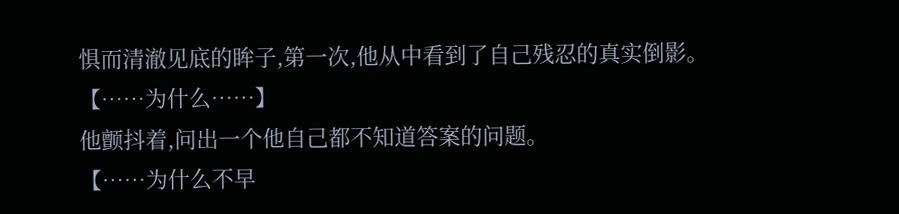惧而清澈见底的眸子,第一次,他从中看到了自己残忍的真实倒影。
【……为什么……】
他颤抖着,问出一个他自己都不知道答案的问题。
【……为什么不早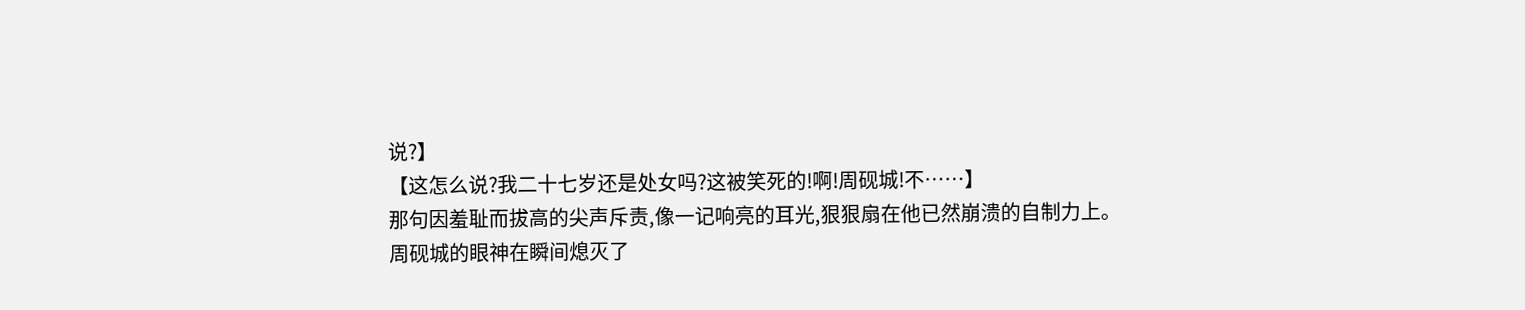说?】
【这怎么说?我二十七岁还是处女吗?这被笑死的!啊!周砚城!不⋯⋯】
那句因羞耻而拔高的尖声斥责,像一记响亮的耳光,狠狠扇在他已然崩溃的自制力上。
周砚城的眼神在瞬间熄灭了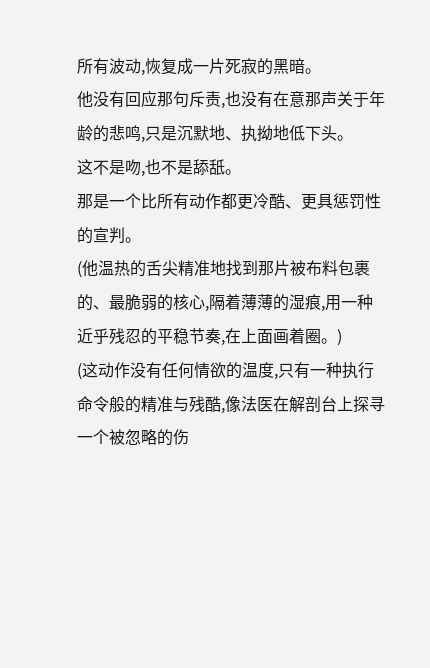所有波动,恢复成一片死寂的黑暗。
他没有回应那句斥责,也没有在意那声关于年龄的悲鸣,只是沉默地、执拗地低下头。
这不是吻,也不是舔舐。
那是一个比所有动作都更冷酷、更具惩罚性的宣判。
(他温热的舌尖精准地找到那片被布料包裹的、最脆弱的核心,隔着薄薄的湿痕,用一种近乎残忍的平稳节奏,在上面画着圈。)
(这动作没有任何情欲的温度,只有一种执行命令般的精准与残酷,像法医在解剖台上探寻一个被忽略的伤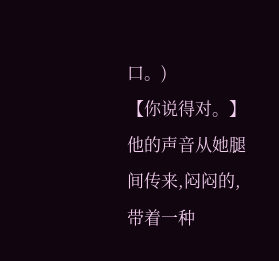口。)
【你说得对。】
他的声音从她腿间传来,闷闷的,带着一种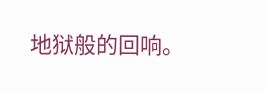地狱般的回响。